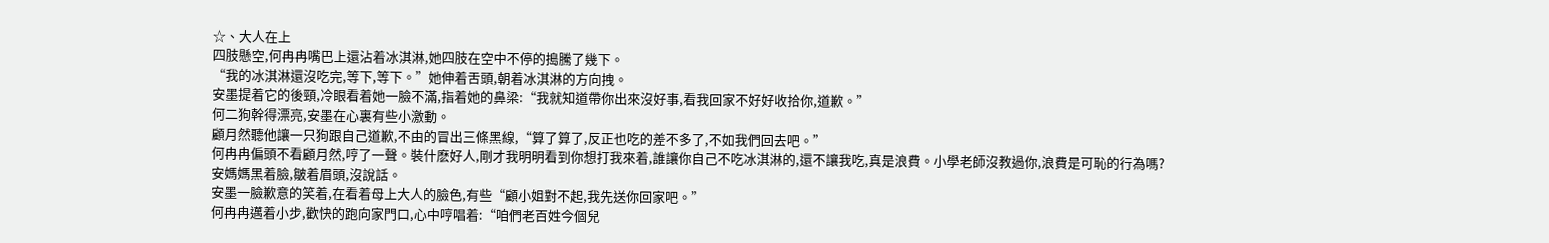☆、大人在上
四肢懸空,何冉冉嘴巴上還沾着冰淇淋,她四肢在空中不停的搗騰了幾下。
“我的冰淇淋還沒吃完,等下,等下。”她伸着舌頭,朝着冰淇淋的方向拽。
安墨提着它的後頸,冷眼看着她一臉不滿,指着她的鼻梁:“我就知道帶你出來沒好事,看我回家不好好收拾你,道歉。”
何二狗幹得漂亮,安墨在心裏有些小激動。
顧月然聽他讓一只狗跟自己道歉,不由的冒出三條黑線,“算了算了,反正也吃的差不多了,不如我們回去吧。”
何冉冉偏頭不看顧月然,哼了一聲。裝什麽好人,剛才我明明看到你想打我來着,誰讓你自己不吃冰淇淋的,還不讓我吃,真是浪費。小學老師沒教過你,浪費是可恥的行為嗎?
安媽媽黑着臉,皺着眉頭,沒說話。
安墨一臉歉意的笑着,在看着母上大人的臉色,有些“顧小姐對不起,我先送你回家吧。”
何冉冉邁着小步,歡快的跑向家門口,心中哼唱着:“咱們老百姓今個兒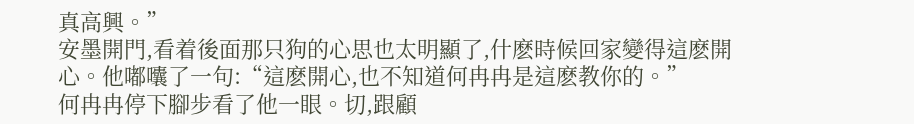真高興。”
安墨開門,看着後面那只狗的心思也太明顯了,什麽時候回家變得這麽開心。他嘟囔了一句:“這麽開心,也不知道何冉冉是這麽教你的。”
何冉冉停下腳步看了他一眼。切,跟顧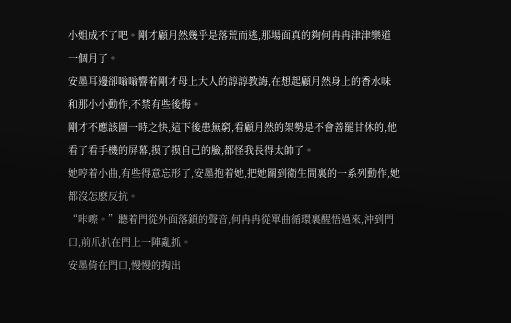小姐成不了吧。剛才顧月然幾乎是落荒而逃,那場面真的夠何冉冉津津樂道一個月了。
安墨耳邊卻嗡嗡響着剛才母上大人的諄諄教誨,在想起顧月然身上的香水味和那小小動作,不禁有些後悔。
剛才不應該圖一時之快,這下後患無窮,看顧月然的架勢是不會善罷甘休的,他看了看手機的屏幕,摸了摸自己的臉,都怪我長得太帥了。
她哼着小曲,有些得意忘形了,安墨抱着她,把她關到衛生間裏的一系列動作,她都沒怎麽反抗。
“咔嚓。”聽着門從外面落鎖的聲音,何冉冉從單曲循環裏醒悟過來,沖到門口,前爪扒在門上一陣亂抓。
安墨倚在門口,慢慢的掏出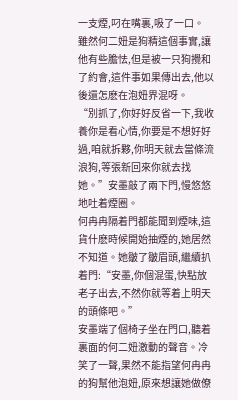一支煙,叼在嘴裏,吸了一口。
雖然何二妞是狗精這個事實,讓他有些膽怯,但是被一只狗攪和了約會,這件事如果傳出去,他以後還怎麽在泡妞界混呀。
“別抓了,你好好反省一下,我收養你是看心情,你要是不想好好過,咱就拆夥,你明天就去當條流浪狗,等張新回來你就去找她。”安墨敲了兩下門,慢悠悠地吐着煙圈。
何冉冉隔着門都能聞到煙味,這貨什麽時候開始抽煙的,她居然不知道。她皺了皺眉頭,繼續扒着門:“安墨,你個混蛋,快點放老子出去,不然你就等着上明天的頭條吧。”
安墨端了個椅子坐在門口,聽着裏面的何二妞激動的聲音。冷笑了一聲,果然不能指望何冉冉的狗幫他泡妞,原來想讓她做僚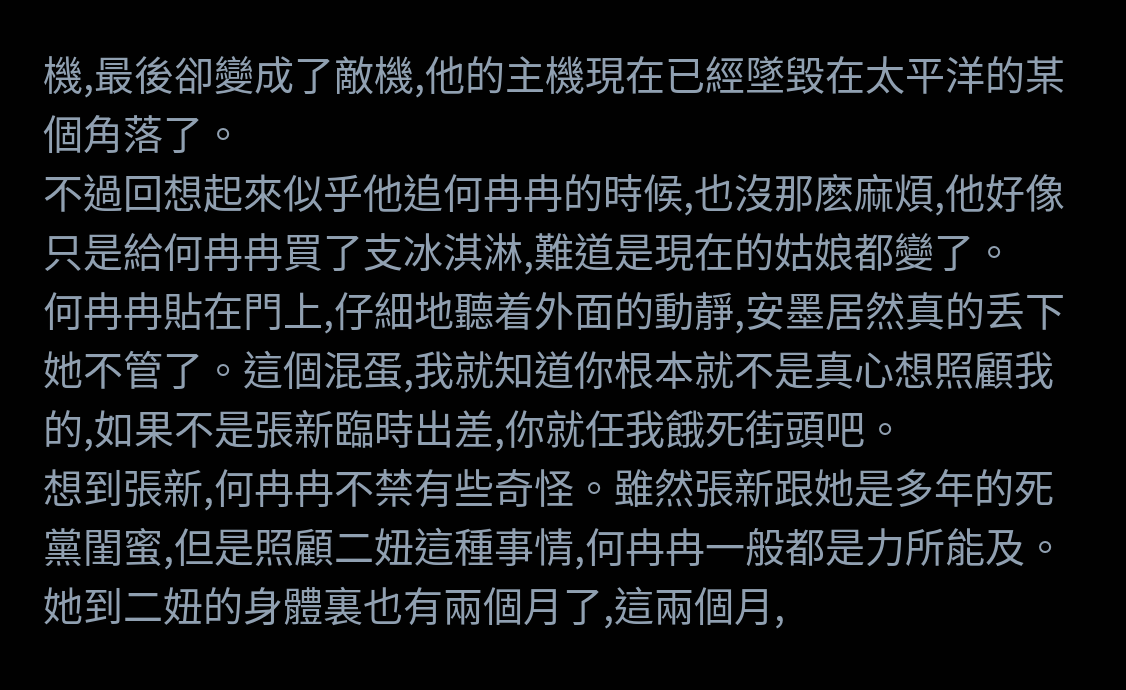機,最後卻變成了敵機,他的主機現在已經墜毀在太平洋的某個角落了。
不過回想起來似乎他追何冉冉的時候,也沒那麽麻煩,他好像只是給何冉冉買了支冰淇淋,難道是現在的姑娘都變了。
何冉冉貼在門上,仔細地聽着外面的動靜,安墨居然真的丢下她不管了。這個混蛋,我就知道你根本就不是真心想照顧我的,如果不是張新臨時出差,你就任我餓死街頭吧。
想到張新,何冉冉不禁有些奇怪。雖然張新跟她是多年的死黨閨蜜,但是照顧二妞這種事情,何冉冉一般都是力所能及。她到二妞的身體裏也有兩個月了,這兩個月,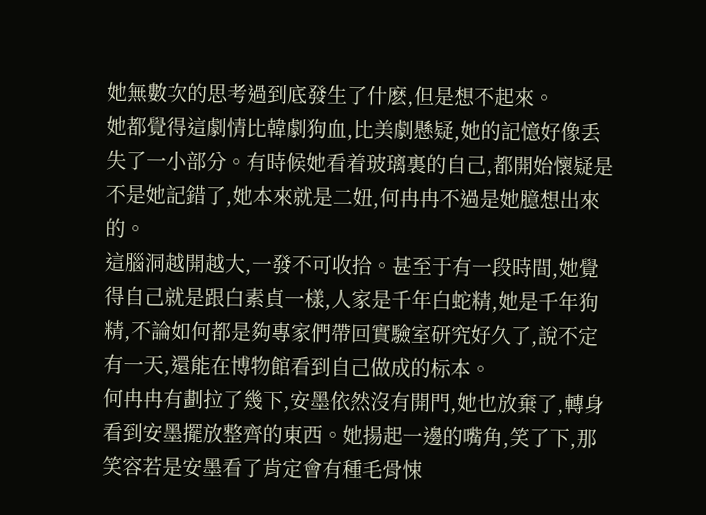她無數次的思考過到底發生了什麽,但是想不起來。
她都覺得這劇情比韓劇狗血,比美劇懸疑,她的記憶好像丢失了一小部分。有時候她看着玻璃裏的自己,都開始懷疑是不是她記錯了,她本來就是二妞,何冉冉不過是她臆想出來的。
這腦洞越開越大,一發不可收拾。甚至于有一段時間,她覺得自己就是跟白素貞一樣,人家是千年白蛇精,她是千年狗精,不論如何都是夠專家們帶回實驗室研究好久了,說不定有一天,還能在博物館看到自己做成的标本。
何冉冉有劃拉了幾下,安墨依然沒有開門,她也放棄了,轉身看到安墨擺放整齊的東西。她揚起一邊的嘴角,笑了下,那笑容若是安墨看了肯定會有種毛骨悚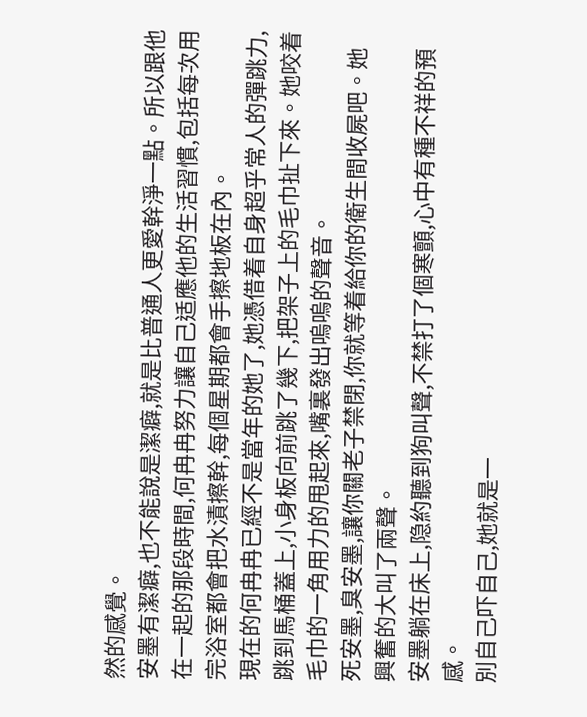然的感覺。
安墨有潔癖,也不能說是潔癖,就是比普通人更愛幹淨一點。所以跟他在一起的那段時間,何冉冉努力讓自己适應他的生活習慣,包括每次用完浴室都會把水漬擦幹,每個星期都會手擦地板在內。
現在的何冉冉已經不是當年的她了,她憑借着自身超乎常人的彈跳力,跳到馬桶蓋上,小身板向前跳了幾下,把架子上的毛巾扯下來。她咬着毛巾的一角用力的甩起來,嘴裏發出嗚嗚的聲音。
死安墨,臭安墨,讓你關老子禁閉,你就等着給你的衛生間收屍吧。她興奮的大叫了兩聲。
安墨躺在床上,隐約聽到狗叫聲,不禁打了個寒顫,心中有種不祥的預感。
別自己吓自己,她就是一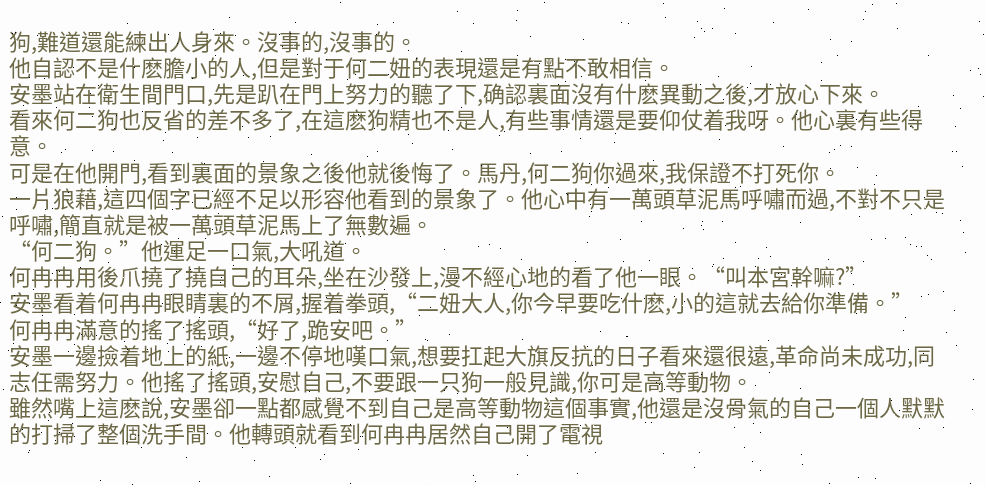狗,難道還能練出人身來。沒事的,沒事的。
他自認不是什麽膽小的人,但是對于何二妞的表現還是有點不敢相信。
安墨站在衛生間門口,先是趴在門上努力的聽了下,确認裏面沒有什麽異動之後,才放心下來。
看來何二狗也反省的差不多了,在這麽狗精也不是人,有些事情還是要仰仗着我呀。他心裏有些得意。
可是在他開門,看到裏面的景象之後他就後悔了。馬丹,何二狗你過來,我保證不打死你。
一片狼藉,這四個字已經不足以形容他看到的景象了。他心中有一萬頭草泥馬呼嘯而過,不對不只是呼嘯,簡直就是被一萬頭草泥馬上了無數遍。
“何二狗。”他運足一口氣,大吼道。
何冉冉用後爪撓了撓自己的耳朵,坐在沙發上,漫不經心地的看了他一眼。“叫本宮幹嘛?”
安墨看着何冉冉眼睛裏的不屑,握着拳頭,“二妞大人,你今早要吃什麽,小的這就去給你準備。”
何冉冉滿意的搖了搖頭,“好了,跪安吧。”
安墨一邊撿着地上的紙,一邊不停地嘆口氣,想要扛起大旗反抗的日子看來還很遠,革命尚未成功,同志任需努力。他搖了搖頭,安慰自己,不要跟一只狗一般見識,你可是高等動物。
雖然嘴上這麽說,安墨卻一點都感覺不到自己是高等動物這個事實,他還是沒骨氣的自己一個人默默的打掃了整個洗手間。他轉頭就看到何冉冉居然自己開了電視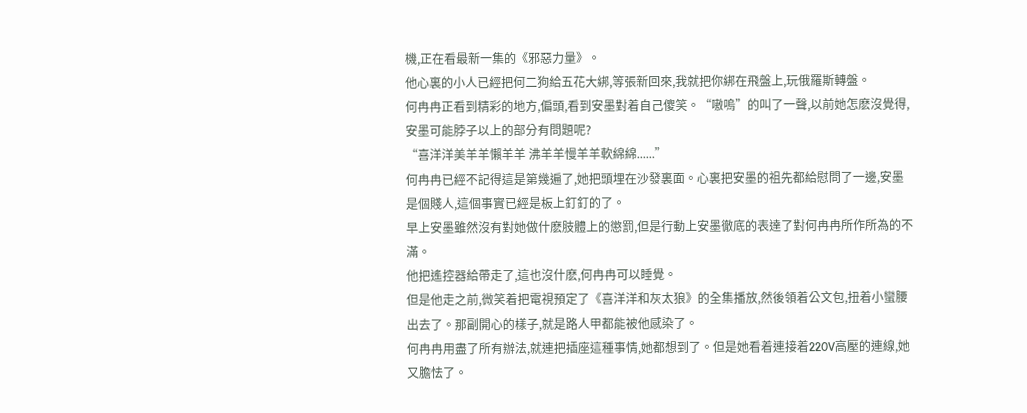機,正在看最新一集的《邪惡力量》。
他心裏的小人已經把何二狗給五花大綁,等張新回來,我就把你綁在飛盤上,玩俄羅斯轉盤。
何冉冉正看到精彩的地方,偏頭,看到安墨對着自己傻笑。“嗷嗚”的叫了一聲,以前她怎麽沒覺得,安墨可能脖子以上的部分有問題呢?
“喜洋洋美羊羊懶羊羊 沸羊羊慢羊羊軟綿綿......”
何冉冉已經不記得這是第幾遍了,她把頭埋在沙發裏面。心裏把安墨的祖先都給慰問了一邊,安墨是個賤人,這個事實已經是板上釘釘的了。
早上安墨雖然沒有對她做什麽肢體上的懲罰,但是行動上安墨徹底的表達了對何冉冉所作所為的不滿。
他把遙控器給帶走了,這也沒什麽,何冉冉可以睡覺。
但是他走之前,微笑着把電視預定了《喜洋洋和灰太狼》的全集播放,然後領着公文包,扭着小蠻腰出去了。那副開心的樣子,就是路人甲都能被他感染了。
何冉冉用盡了所有辦法,就連把插座這種事情,她都想到了。但是她看着連接着220V高壓的連線,她又膽怯了。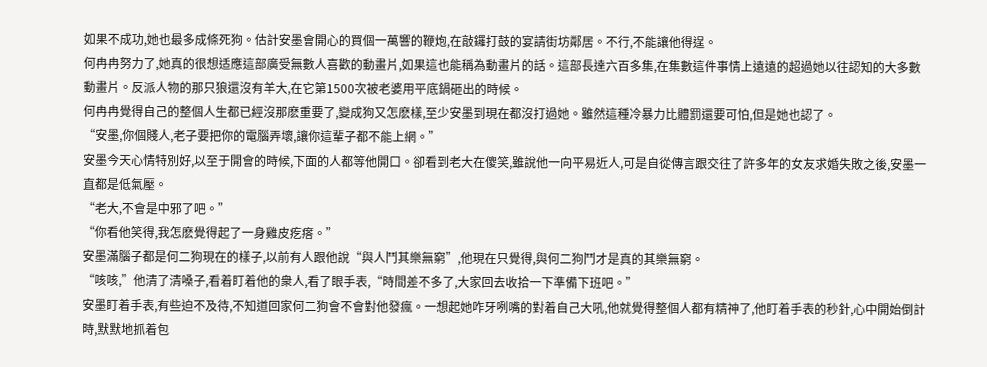如果不成功,她也最多成條死狗。估計安墨會開心的買個一萬響的鞭炮,在敲鑼打鼓的宴請街坊鄰居。不行,不能讓他得逞。
何冉冉努力了,她真的很想适應這部廣受無數人喜歡的動畫片,如果這也能稱為動畫片的話。這部長達六百多集,在集數這件事情上遠遠的超過她以往認知的大多數動畫片。反派人物的那只狼還沒有羊大,在它第1500次被老婆用平底鍋砸出的時候。
何冉冉覺得自己的整個人生都已經沒那麽重要了,變成狗又怎麽樣,至少安墨到現在都沒打過她。雖然這種冷暴力比體罰還要可怕,但是她也認了。
“安墨,你個賤人,老子要把你的電腦弄壞,讓你這輩子都不能上網。”
安墨今天心情特別好,以至于開會的時候,下面的人都等他開口。卻看到老大在傻笑,雖說他一向平易近人,可是自從傳言跟交往了許多年的女友求婚失敗之後,安墨一直都是低氣壓。
“老大,不會是中邪了吧。”
“你看他笑得,我怎麽覺得起了一身雞皮疙瘩。”
安墨滿腦子都是何二狗現在的樣子,以前有人跟他說“與人鬥其樂無窮”,他現在只覺得,與何二狗鬥才是真的其樂無窮。
“咳咳,”他清了清嗓子,看着盯着他的衆人,看了眼手表,“時間差不多了,大家回去收拾一下準備下班吧。”
安墨盯着手表,有些迫不及待,不知道回家何二狗會不會對他發瘋。一想起她咋牙咧嘴的對着自己大吼,他就覺得整個人都有精神了,他盯着手表的秒針,心中開始倒計時,默默地抓着包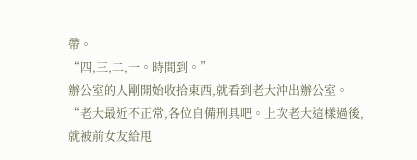帶。
“四,三,二,一。時間到。”
辦公室的人剛開始收拾東西,就看到老大沖出辦公室。
“老大最近不正常,各位自備刑具吧。上次老大這樣過後,就被前女友給甩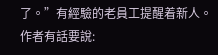了。”有經驗的老員工提醒着新人。
作者有話要說: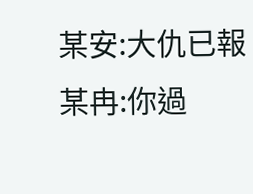某安:大仇已報
某冉:你過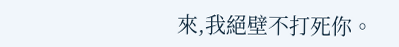來,我絕壁不打死你。